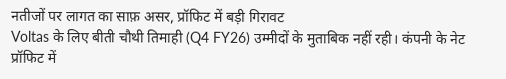नतीजों पर लागत का साफ़ असर, प्रॉफिट में बड़ी गिरावट
Voltas के लिए बीती चौथी तिमाही (Q4 FY26) उम्मीदों के मुताबिक नहीं रही। कंपनी के नेट प्रॉफिट में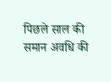पिछले साल की समान अवधि की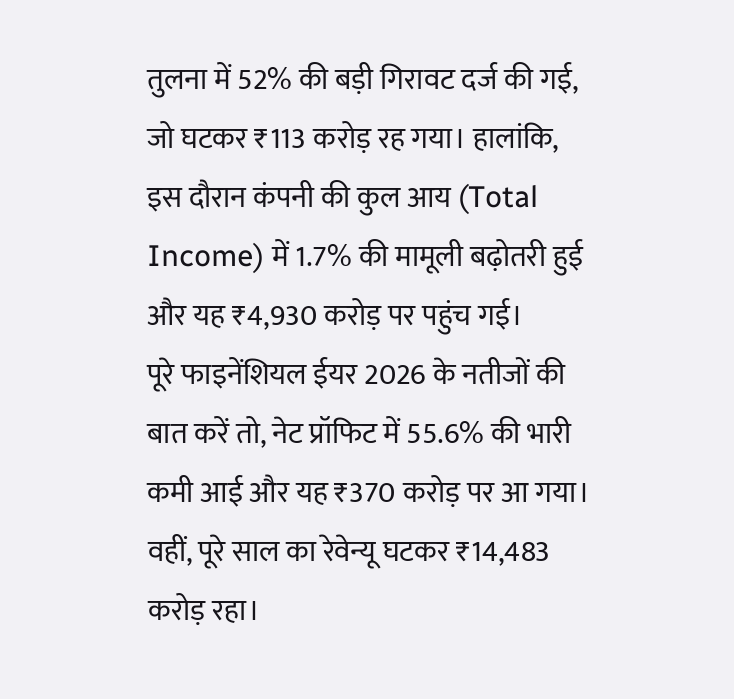तुलना में 52% की बड़ी गिरावट दर्ज की गई, जो घटकर ₹113 करोड़ रह गया। हालांकि, इस दौरान कंपनी की कुल आय (Total Income) में 1.7% की मामूली बढ़ोतरी हुई और यह ₹4,930 करोड़ पर पहुंच गई।
पूरे फाइनेंशियल ईयर 2026 के नतीजों की बात करें तो, नेट प्रॉफिट में 55.6% की भारी कमी आई और यह ₹370 करोड़ पर आ गया। वहीं, पूरे साल का रेवेन्यू घटकर ₹14,483 करोड़ रहा।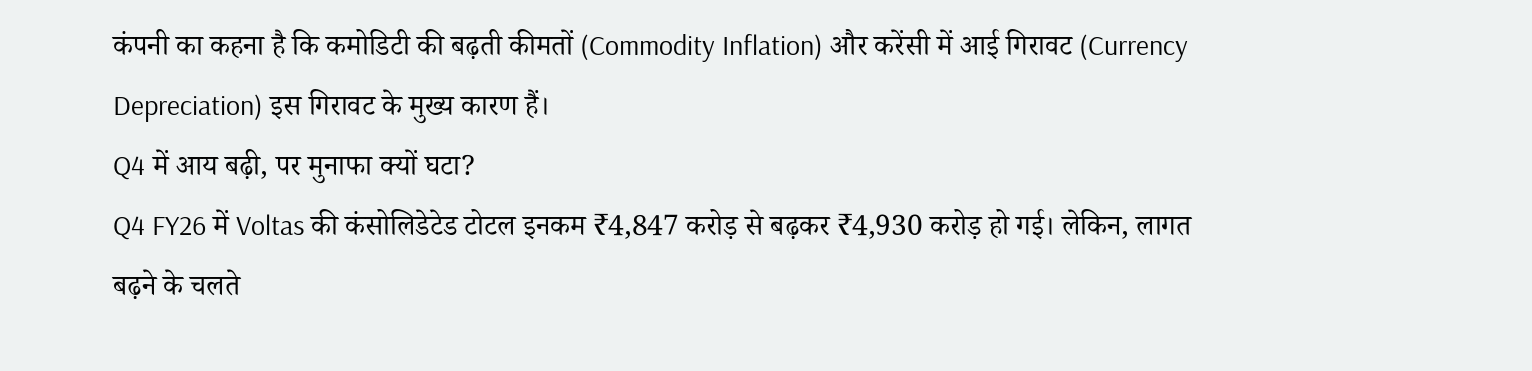कंपनी का कहना है कि कमोडिटी की बढ़ती कीमतों (Commodity Inflation) और करेंसी में आई गिरावट (Currency Depreciation) इस गिरावट के मुख्य कारण हैं।
Q4 में आय बढ़ी, पर मुनाफा क्यों घटा?
Q4 FY26 में Voltas की कंसोलिडेटेड टोटल इनकम ₹4,847 करोड़ से बढ़कर ₹4,930 करोड़ हो गई। लेकिन, लागत बढ़ने के चलते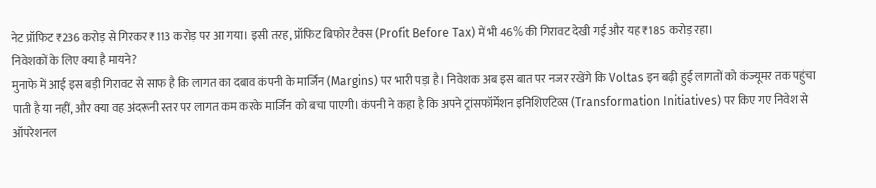नेट प्रॉफिट ₹236 करोड़ से गिरकर ₹113 करोड़ पर आ गया। इसी तरह, प्रॉफिट बिफोर टैक्स (Profit Before Tax) में भी 46% की गिरावट देखी गई और यह ₹185 करोड़ रहा।
निवेशकों के लिए क्या है मायने?
मुनाफे में आई इस बड़ी गिरावट से साफ है कि लागत का दबाव कंपनी के मार्जिन (Margins) पर भारी पड़ा है। निवेशक अब इस बात पर नजर रखेंगे कि Voltas इन बढ़ी हुई लागतों को कंज्यूमर तक पहुंचा पाती है या नहीं, और क्या वह अंदरूनी स्तर पर लागत कम करके मार्जिन को बचा पाएगी। कंपनी ने कहा है कि अपने ट्रांसफॉर्मेशन इनिशिएटिव्स (Transformation Initiatives) पर किए गए निवेश से ऑपरेशनल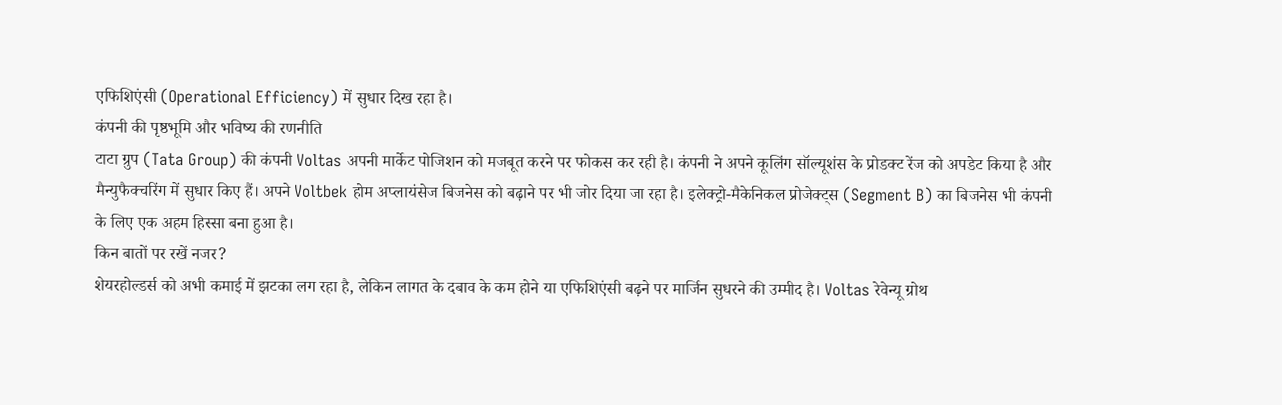एफिशिएंसी (Operational Efficiency) में सुधार दिख रहा है।
कंपनी की पृष्ठभूमि और भविष्य की रणनीति
टाटा ग्रुप (Tata Group) की कंपनी Voltas अपनी मार्केट पोजिशन को मजबूत करने पर फोकस कर रही है। कंपनी ने अपने कूलिंग सॉल्यूशंस के प्रोडक्ट रेंज को अपडेट किया है और मैन्युफैक्चरिंग में सुधार किए हैं। अपने Voltbek होम अप्लायंसेज बिजनेस को बढ़ाने पर भी जोर दिया जा रहा है। इलेक्ट्रो-मैकेनिकल प्रोजेक्ट्स (Segment B) का बिजनेस भी कंपनी के लिए एक अहम हिस्सा बना हुआ है।
किन बातों पर रखें नजर?
शेयरहोल्डर्स को अभी कमाई में झटका लग रहा है, लेकिन लागत के दबाव के कम होने या एफिशिएंसी बढ़ने पर मार्जिन सुधरने की उम्मीद है। Voltas रेवेन्यू ग्रोथ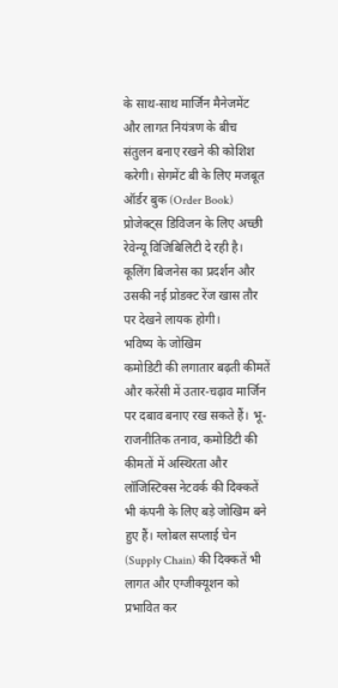के साथ-साथ मार्जिन मैनेजमेंट और लागत नियंत्रण के बीच संतुलन बनाए रखने की कोशिश करेगी। सेगमेंट बी के लिए मजबूत ऑर्डर बुक (Order Book) प्रोजेक्ट्स डिविजन के लिए अच्छी रेवेन्यू विजिबिलिटी दे रही है। कूलिंग बिजनेस का प्रदर्शन और उसकी नई प्रोडक्ट रेंज खास तौर पर देखने लायक होगी।
भविष्य के जोखिम
कमोडिटी की लगातार बढ़ती कीमतें और करेंसी में उतार-चढ़ाव मार्जिन पर दबाव बनाए रख सकते हैं। भू-राजनीतिक तनाव, कमोडिटी की कीमतों में अस्थिरता और लॉजिस्टिक्स नेटवर्क की दिक्कतें भी कंपनी के लिए बड़े जोखिम बने हुए हैं। ग्लोबल सप्लाई चेन (Supply Chain) की दिक्कतें भी लागत और एग्जीक्यूशन को प्रभावित कर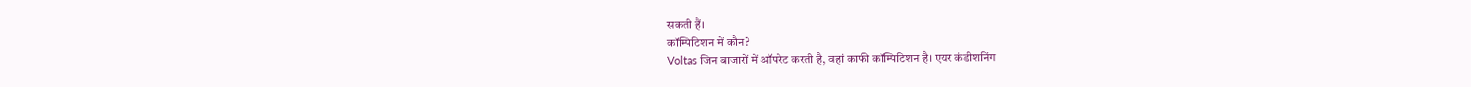सकती हैं।
कॉम्पिटिशन में कौन?
Voltas जिन बाजारों में ऑपरेट करती है, वहां काफी कॉम्पिटिशन है। एयर कंडीशनिंग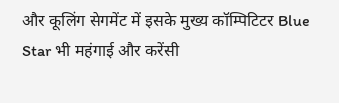और कूलिंग सेगमेंट में इसके मुख्य कॉम्पिटिटर Blue Star भी महंगाई और करेंसी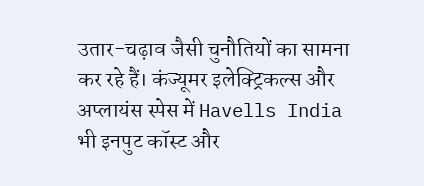उतार-चढ़ाव जैसी चुनौतियों का सामना कर रहे हैं। कंज्यूमर इलेक्ट्रिकल्स और अप्लायंस स्पेस में Havells India भी इनपुट कॉस्ट और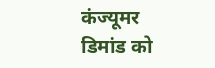कंज्यूमर डिमांड को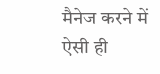मैनेज करने में ऐसी ही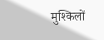मुश्किलों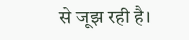से जूझ रही है।